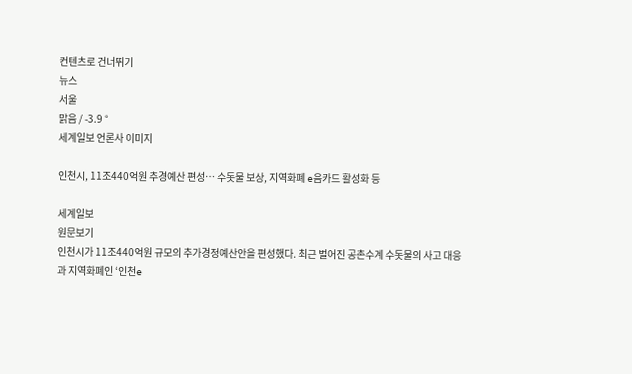컨텐츠로 건너뛰기
뉴스
서울
맑음 / -3.9 °
세계일보 언론사 이미지

인천시, 11조440억원 추경예산 편성… 수돗물 보상, 지역화폐 e음카드 활성화 등

세계일보
원문보기
인천시가 11조440억원 규모의 추가경정예산안을 편성했다. 최근 벌어진 공촌수계 수돗물의 사고 대응과 지역화폐인 ‘인천e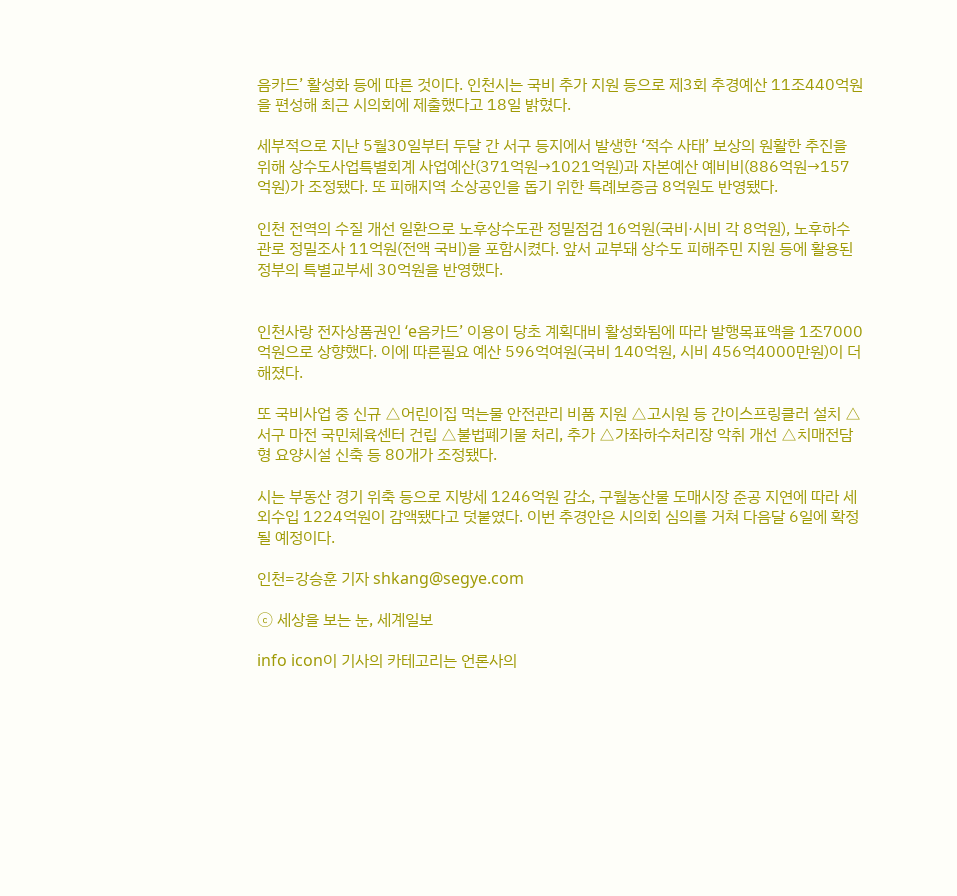음카드’ 활성화 등에 따른 것이다. 인천시는 국비 추가 지원 등으로 제3회 추경예산 11조440억원을 편성해 최근 시의회에 제출했다고 18일 밝혔다.

세부적으로 지난 5월30일부터 두달 간 서구 등지에서 발생한 ‘적수 사태’ 보상의 원활한 추진을 위해 상수도사업특별회계 사업예산(371억원→1021억원)과 자본예산 예비비(886억원→157억원)가 조정됐다. 또 피해지역 소상공인을 돕기 위한 특례보증금 8억원도 반영됐다.

인천 전역의 수질 개선 일환으로 노후상수도관 정밀점검 16억원(국비·시비 각 8억원), 노후하수관로 정밀조사 11억원(전액 국비)을 포함시켰다. 앞서 교부돼 상수도 피해주민 지원 등에 활용된 정부의 특별교부세 30억원을 반영했다.


인천사랑 전자상품권인 ‘e음카드’ 이용이 당초 계획대비 활성화됨에 따라 발행목표액을 1조7000억원으로 상향했다. 이에 따른필요 예산 596억여원(국비 140억원, 시비 456억4000만원)이 더해졌다.

또 국비사업 중 신규 △어린이집 먹는물 안전관리 비품 지원 △고시원 등 간이스프링클러 설치 △서구 마전 국민체육센터 건립 △불법폐기물 처리, 추가 △가좌하수처리장 악취 개선 △치매전담형 요양시설 신축 등 80개가 조정됐다.

시는 부동산 경기 위축 등으로 지방세 1246억원 감소, 구월농산물 도매시장 준공 지연에 따라 세외수입 1224억원이 감액됐다고 덧붙였다. 이번 추경안은 시의회 심의를 거쳐 다음달 6일에 확정될 예정이다.

인천=강승훈 기자 shkang@segye.com

ⓒ 세상을 보는 눈, 세계일보

info icon이 기사의 카테고리는 언론사의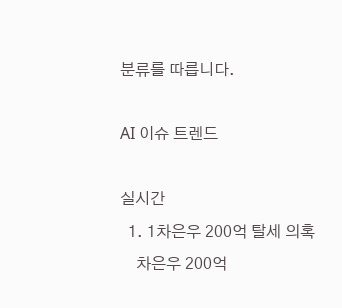분류를 따릅니다.

AI 이슈 트렌드

실시간
  1. 1차은우 200억 탈세 의혹
    차은우 200억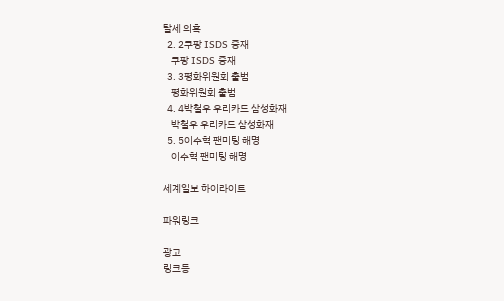탈세 의혹
  2. 2쿠팡 ISDS 중재
    쿠팡 ISDS 중재
  3. 3평화위원회 출범
    평화위원회 출범
  4. 4박철우 우리카드 삼성화재
    박철우 우리카드 삼성화재
  5. 5이수혁 팬미팅 해명
    이수혁 팬미팅 해명

세계일보 하이라이트

파워링크

광고
링크등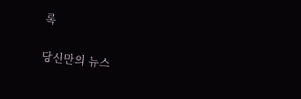록

당신만의 뉴스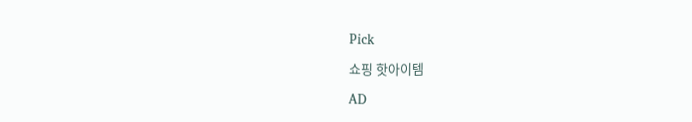Pick

쇼핑 핫아이템

AD